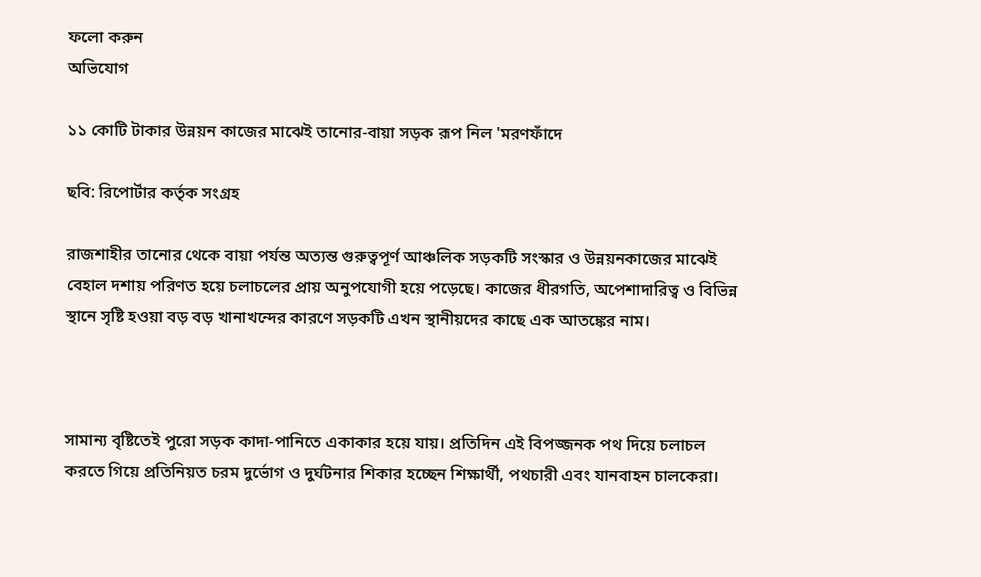ফলো করুন
অভিযোগ

১১ কোটি টাকার উন্নয়ন কাজের মাঝেই তানোর-বায়া সড়ক রূপ নিল 'মরণফাঁদে

ছবি: রিপোর্টার কর্তৃক সংগ্রহ

রাজশাহীর তানোর থেকে বায়া পর্যন্ত অত্যন্ত গুরুত্বপূর্ণ আঞ্চলিক সড়কটি সংস্কার ও উন্নয়নকাজের মাঝেই বেহাল দশায় পরিণত হয়ে চলাচলের প্রায় অনুপযোগী হয়ে পড়েছে। কাজের ধীরগতি, অপেশাদারিত্ব ও বিভিন্ন স্থানে সৃষ্টি হওয়া বড় বড় খানাখন্দের কারণে সড়কটি এখন স্থানীয়দের কাছে এক আতঙ্কের নাম।



সামান্য বৃষ্টিতেই পুরো সড়ক কাদা-পানিতে একাকার হয়ে যায়। প্রতিদিন এই বিপজ্জনক পথ দিয়ে চলাচল করতে গিয়ে প্রতিনিয়ত চরম দুর্ভোগ ও দুর্ঘটনার শিকার হচ্ছেন শিক্ষার্থী, পথচারী এবং যানবাহন চালকেরা।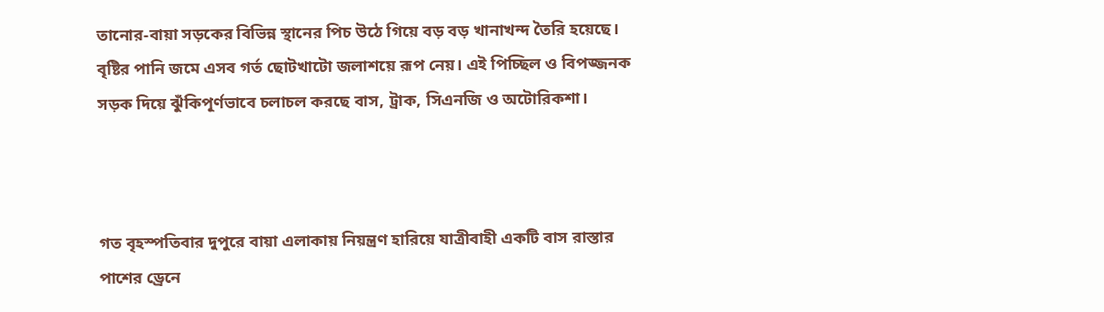তানোর-বায়া সড়কের বিভিন্ন স্থানের পিচ উঠে গিয়ে বড় বড় খানাখন্দ তৈরি হয়েছে। বৃষ্টির পানি জমে এসব গর্ত ছোটখাটো জলাশয়ে রূপ নেয়। এই পিচ্ছিল ও বিপজ্জনক সড়ক দিয়ে ঝুঁকিপূর্ণভাবে চলাচল করছে বাস, ট্রাক, সিএনজি ও অটোরিকশা।



গত বৃহস্পতিবার দুপুরে বায়া এলাকায় নিয়ন্ত্রণ হারিয়ে যাত্রীবাহী একটি বাস রাস্তার পাশের ড্রেনে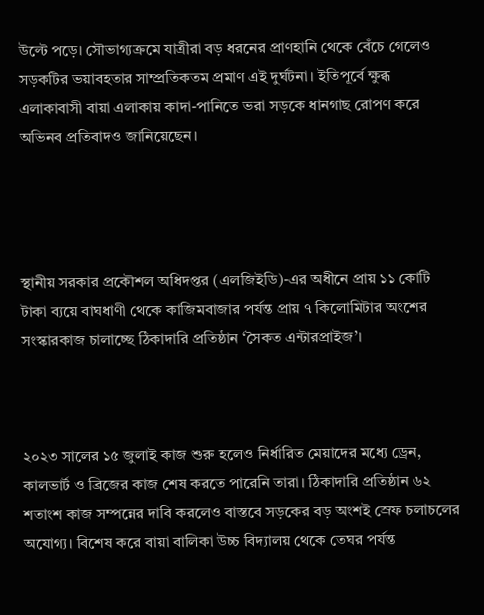উল্টে পড়ে। সৌভাগ্যক্রমে যাত্রীরা বড় ধরনের প্রাণহানি থেকে বেঁচে গেলেও সড়কটির ভয়াবহতার সাম্প্রতিকতম প্রমাণ এই দুর্ঘটনা। ইতিপূর্বে ক্ষুব্ধ এলাকাবাসী বায়া এলাকায় কাদা-পানিতে ভরা সড়কে ধানগাছ রোপণ করে অভিনব প্রতিবাদও জানিয়েছেন।




স্থানীয় সরকার প্রকৌশল অধিদপ্তর (এলজিইডি)-এর অধীনে প্রায় ১১ কোটি টাকা ব্যয়ে বাঘধাণী থেকে কাজিমবাজার পর্যন্ত প্রায় ৭ কিলোমিটার অংশের সংস্কারকাজ চালাচ্ছে ঠিকাদারি প্রতিষ্ঠান ‘সৈকত এন্টারপ্রাইজ’।



২০২৩ সালের ১৫ জুলাই কাজ শুরু হলেও নির্ধারিত মেয়াদের মধ্যে ড্রেন, কালভার্ট ও ব্রিজের কাজ শেষ করতে পারেনি তারা। ঠিকাদারি প্রতিষ্ঠান ৬২ শতাংশ কাজ সম্পন্নের দাবি করলেও বাস্তবে সড়কের বড় অংশই স্রেফ চলাচলের অযোগ্য। বিশেষ করে বায়া বালিকা উচ্চ বিদ্যালয় থেকে তেঘর পর্যন্ত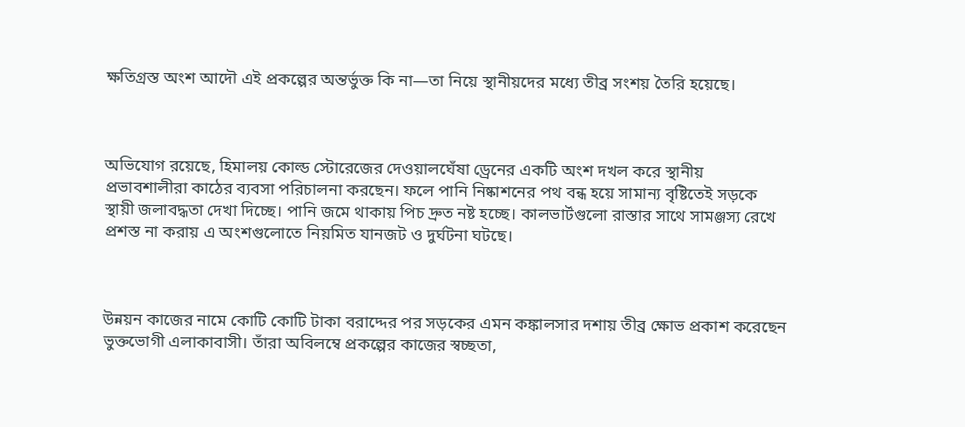ক্ষতিগ্রস্ত অংশ আদৌ এই প্রকল্পের অন্তর্ভুক্ত কি না—তা নিয়ে স্থানীয়দের মধ্যে তীব্র সংশয় তৈরি হয়েছে।



অভিযোগ রয়েছে, হিমালয় কোল্ড স্টোরেজের দেওয়ালঘেঁষা ড্রেনের একটি অংশ দখল করে স্থানীয় প্রভাবশালীরা কাঠের ব্যবসা পরিচালনা করছেন। ফলে পানি নিষ্কাশনের পথ বন্ধ হয়ে সামান্য বৃষ্টিতেই সড়কে স্থায়ী জলাবদ্ধতা দেখা দিচ্ছে। পানি জমে থাকায় পিচ দ্রুত নষ্ট হচ্ছে। কালভার্টগুলো রাস্তার সাথে সামঞ্জস্য রেখে প্রশস্ত না করায় এ অংশগুলোতে নিয়মিত যানজট ও দুর্ঘটনা ঘটছে।



উন্নয়ন কাজের নামে কোটি কোটি টাকা বরাদ্দের পর সড়কের এমন কঙ্কালসার দশায় তীব্র ক্ষোভ প্রকাশ করেছেন ভুক্তভোগী এলাকাবাসী। তাঁরা অবিলম্বে প্রকল্পের কাজের স্বচ্ছতা,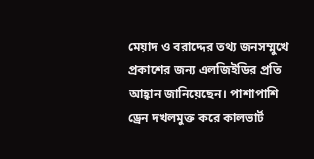মেয়াদ ও বরাদ্দের তথ্য জনসম্মুখে প্রকাশের জন্য এলজিইডির প্রতি আহ্বান জানিয়েছেন। পাশাপাশি ড্রেন দখলমুক্ত করে কালভার্ট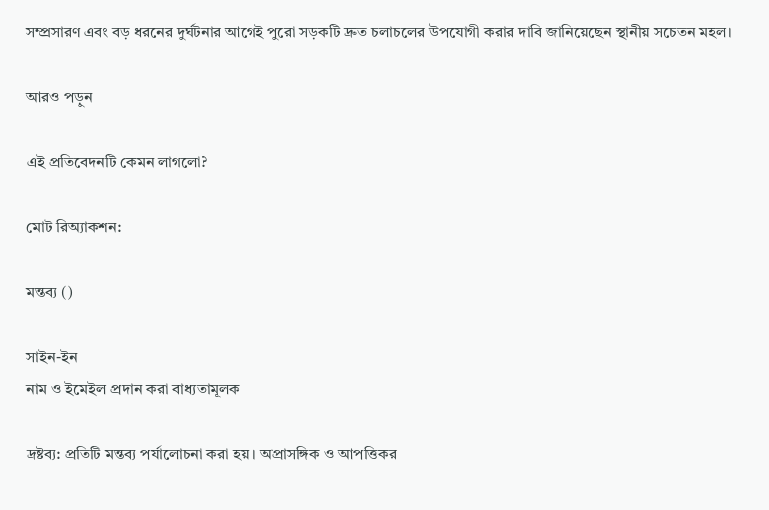সম্প্রসারণ এবং বড় ধরনের দুর্ঘটনার আগেই পুরো সড়কটি দ্রুত চলাচলের উপযোগী করার দাবি জানিয়েছেন স্থানীয় সচেতন মহল।

আরও পড়ুন

এই প্রতিবেদনটি কেমন লাগলো?

মোট রিঅ্যাকশন:

মন্তব্য ()

সাইন-ইন
নাম ও ইমেইল প্রদান করা বাধ্যতামূলক

দ্রষ্টব্য: প্রতিটি মন্তব্য পর্যালোচনা করা হয়। অপ্রাসঙ্গিক ও আপত্তিকর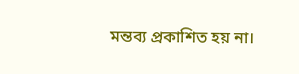মন্তব্য প্রকাশিত হয় না।